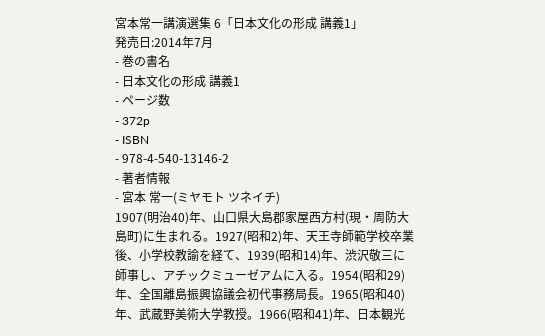宮本常一講演選集 6「日本文化の形成 講義1」
発売日:2014年7月
- 巻の書名
- 日本文化の形成 講義1
- ページ数
- 372p
- ISBN
- 978-4-540-13146-2
- 著者情報
- 宮本 常一(ミヤモト ツネイチ)
1907(明治40)年、山口県大島郡家屋西方村(現・周防大島町)に生まれる。1927(昭和2)年、天王寺師範学校卒業後、小学校教諭を経て、1939(昭和14)年、渋沢敬三に師事し、アチックミューゼアムに入る。1954(昭和29)年、全国離島振興協議会初代事務局長。1965(昭和40)年、武蔵野美術大学教授。1966(昭和41)年、日本観光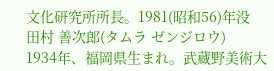文化研究所所長。1981(昭和56)年没
田村 善次郎(タムラ ゼンジロウ)
1934年、福岡県生まれ。武蔵野美術大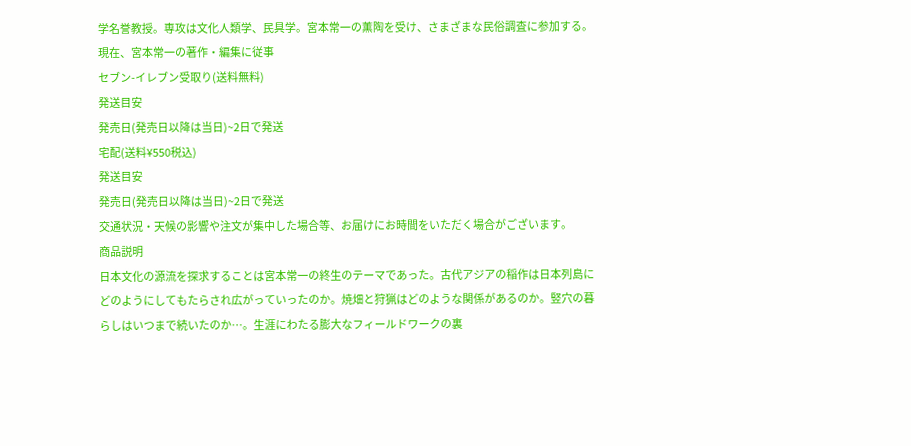学名誉教授。専攻は文化人類学、民具学。宮本常一の薫陶を受け、さまざまな民俗調査に参加する。現在、宮本常一の著作・編集に従事
セブン-イレブン受取り(送料無料)
発送目安
発売日(発売日以降は当日)~2日で発送
宅配(送料¥550税込)
発送目安
発売日(発売日以降は当日)~2日で発送
交通状況・天候の影響や注文が集中した場合等、お届けにお時間をいただく場合がございます。
商品説明
日本文化の源流を探求することは宮本常一の終生のテーマであった。古代アジアの稲作は日本列島にどのようにしてもたらされ広がっていったのか。焼畑と狩猟はどのような関係があるのか。竪穴の暮らしはいつまで続いたのか…。生涯にわたる膨大なフィールドワークの裏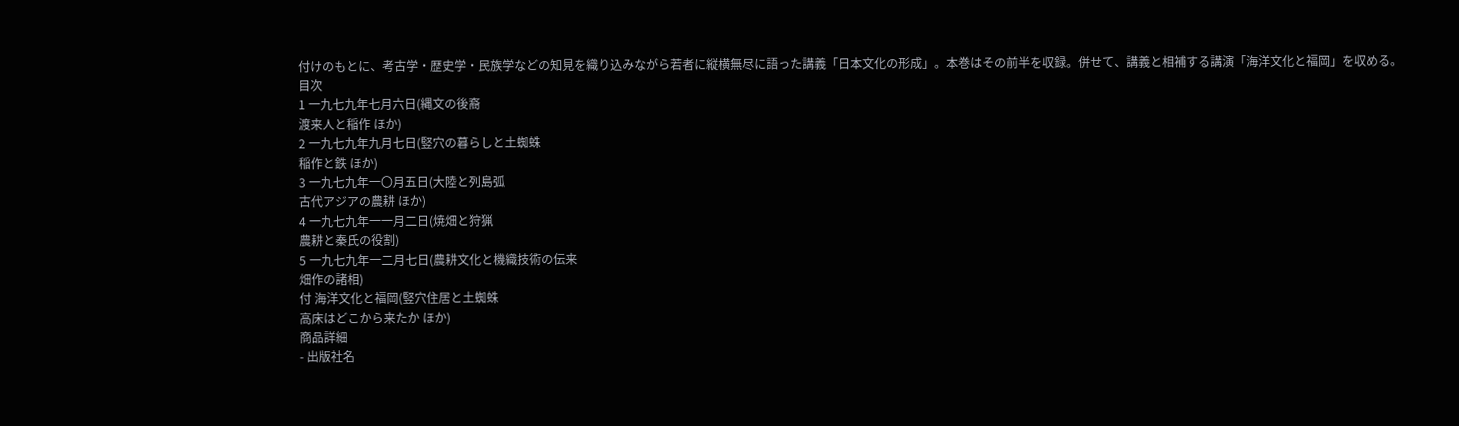付けのもとに、考古学・歴史学・民族学などの知見を織り込みながら若者に縦横無尽に語った講義「日本文化の形成」。本巻はその前半を収録。併せて、講義と相補する講演「海洋文化と福岡」を収める。
目次
1 一九七九年七月六日(縄文の後裔
渡来人と稲作 ほか)
2 一九七九年九月七日(竪穴の暮らしと土蜘蛛
稲作と鉄 ほか)
3 一九七九年一〇月五日(大陸と列島弧
古代アジアの農耕 ほか)
4 一九七九年一一月二日(焼畑と狩猟
農耕と秦氏の役割)
5 一九七九年一二月七日(農耕文化と機織技術の伝来
畑作の諸相)
付 海洋文化と福岡(竪穴住居と土蜘蛛
高床はどこから来たか ほか)
商品詳細
- 出版社名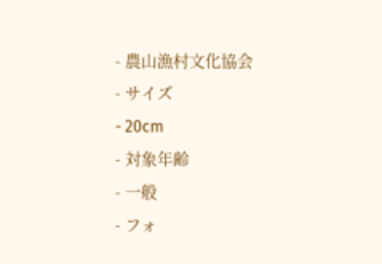- 農山漁村文化協会
- サイズ
- 20cm
- 対象年齢
- 一般
- フォ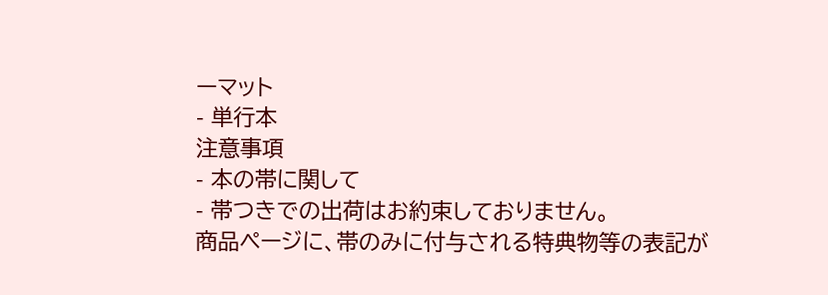ーマット
- 単行本
注意事項
- 本の帯に関して
- 帯つきでの出荷はお約束しておりません。
商品ページに、帯のみに付与される特典物等の表記が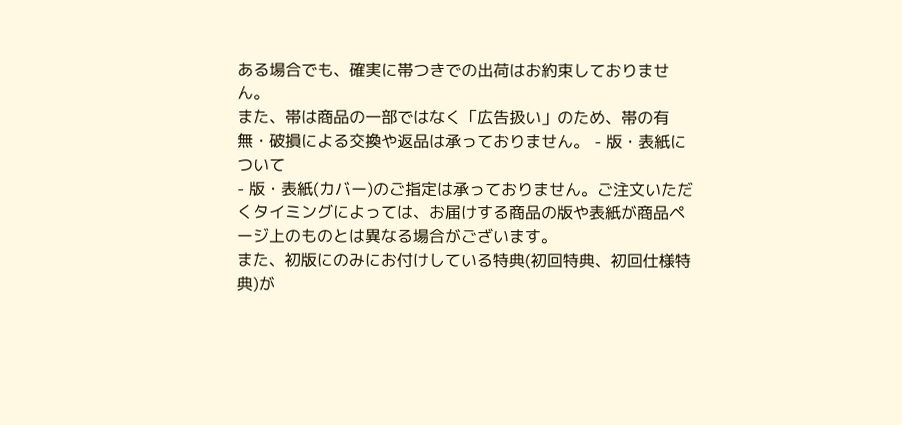ある場合でも、確実に帯つきでの出荷はお約束しておりません。
また、帯は商品の一部ではなく「広告扱い」のため、帯の有無・破損による交換や返品は承っておりません。 - 版・表紙について
- 版・表紙(カバー)のご指定は承っておりません。ご注文いただくタイミングによっては、お届けする商品の版や表紙が商品ページ上のものとは異なる場合がございます。
また、初版にのみにお付けしている特典(初回特典、初回仕様特典)が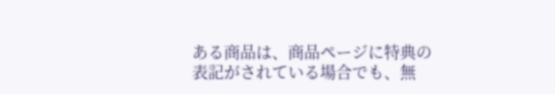ある商品は、商品ページに特典の表記がされている場合でも、無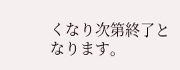くなり次第終了となります。